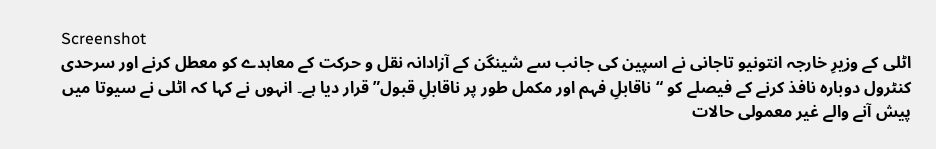Screenshot
اٹلی کے وزیرِ خارجہ انتونیو تاجانی نے اسپین کی جانب سے شینگن کے آزادانہ نقل و حرکت کے معاہدے کو معطل کرنے اور سرحدی کنٹرول دوبارہ نافذ کرنے کے فیصلے کو “ناقابلِ فہم اور مکمل طور پر ناقابلِ قبول” قرار دیا ہے۔ انہوں نے کہا کہ اٹلی نے سیوتا میں پیش آنے والے غیر معمولی حالات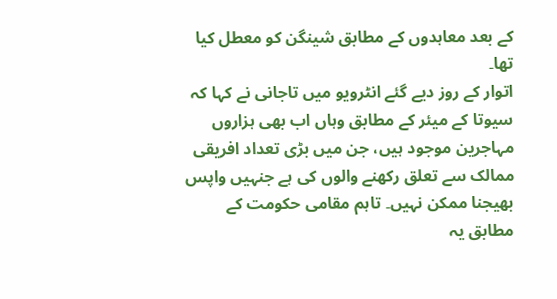کے بعد معاہدوں کے مطابق شینگن کو معطل کیا تھا۔
اتوار کے روز دیے گئے انٹرویو میں تاجانی نے کہا کہ سیوتا کے میئر کے مطابق وہاں اب بھی ہزاروں مہاجرین موجود ہیں، جن میں بڑی تعداد افریقی ممالک سے تعلق رکھنے والوں کی ہے جنہیں واپس بھیجنا ممکن نہیں۔ تاہم مقامی حکومت کے مطابق یہ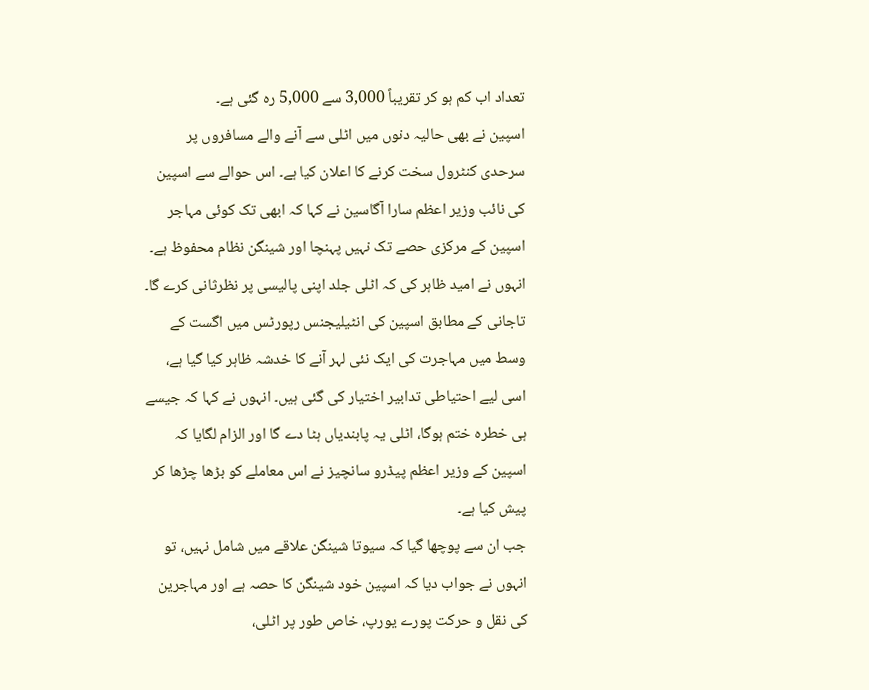تعداد اب کم ہو کر تقریباً 3,000 سے 5,000 رہ گئی ہے۔
اسپین نے بھی حالیہ دنوں میں اٹلی سے آنے والے مسافروں پر سرحدی کنٹرول سخت کرنے کا اعلان کیا ہے۔ اس حوالے سے اسپین کی نائب وزیر اعظم سارا آگاسین نے کہا کہ ابھی تک کوئی مہاجر اسپین کے مرکزی حصے تک نہیں پہنچا اور شینگن نظام محفوظ ہے۔ انہوں نے امید ظاہر کی کہ اٹلی جلد اپنی پالیسی پر نظرثانی کرے گا۔
تاجانی کے مطابق اسپین کی انٹیلیجنس رپورٹس میں اگست کے وسط میں مہاجرت کی ایک نئی لہر آنے کا خدشہ ظاہر کیا گیا ہے، اسی لیے احتیاطی تدابیر اختیار کی گئی ہیں۔ انہوں نے کہا کہ جیسے ہی خطرہ ختم ہوگا، اٹلی یہ پابندیاں ہٹا دے گا اور الزام لگایا کہ اسپین کے وزیر اعظم پیڈرو سانچیز نے اس معاملے کو بڑھا چڑھا کر پیش کیا ہے۔
جب ان سے پوچھا گیا کہ سیوتا شینگن علاقے میں شامل نہیں، تو انہوں نے جواب دیا کہ اسپین خود شینگن کا حصہ ہے اور مہاجرین کی نقل و حرکت پورے یورپ، خاص طور پر اٹلی،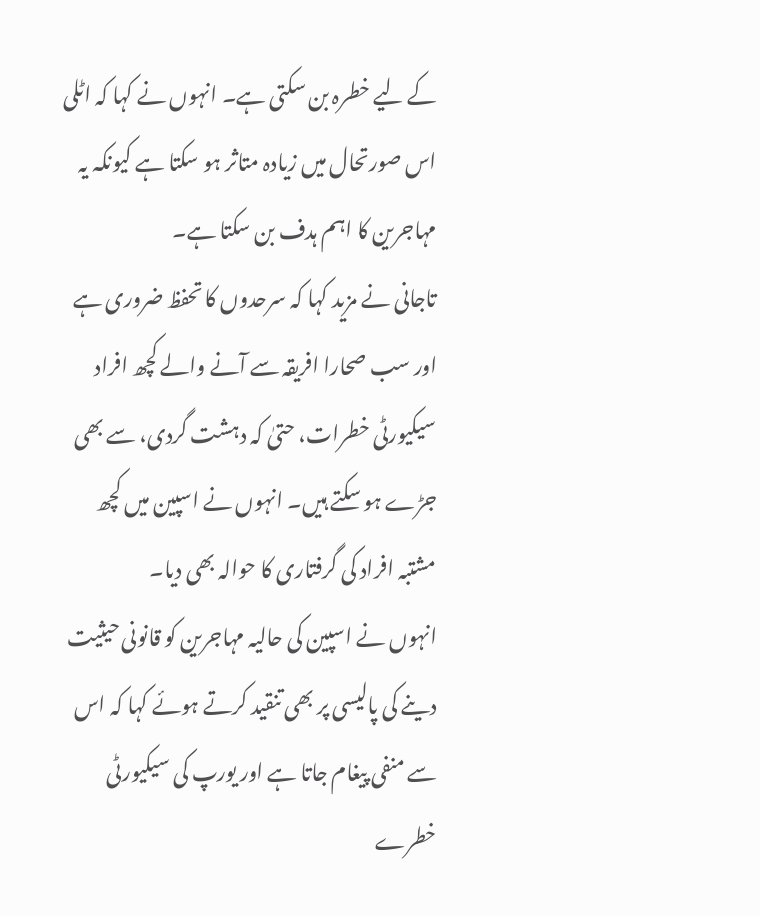کے لیے خطرہ بن سکتی ہے۔ انہوں نے کہا کہ اٹلی اس صورتحال میں زیادہ متاثر ہو سکتا ہے کیونکہ یہ مہاجرین کا اہم ہدف بن سکتا ہے۔
تاجانی نے مزید کہا کہ سرحدوں کا تحفظ ضروری ہے اور سب صحارا افریقہ سے آنے والے کچھ افراد سیکیورٹی خطرات، حتیٰ کہ دہشت گردی، سے بھی جڑے ہو سکتے ہیں۔ انہوں نے اسپین میں کچھ مشتبہ افراد کی گرفتاری کا حوالہ بھی دیا۔
انہوں نے اسپین کی حالیہ مہاجرین کو قانونی حیثیت دینے کی پالیسی پر بھی تنقید کرتے ہوئے کہا کہ اس سے منفی پیغام جاتا ہے اور یورپ کی سیکیورٹی خطرے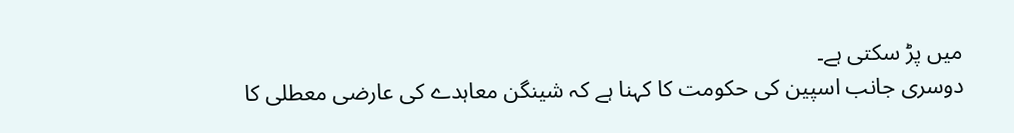میں پڑ سکتی ہے۔
دوسری جانب اسپین کی حکومت کا کہنا ہے کہ شینگن معاہدے کی عارضی معطلی کا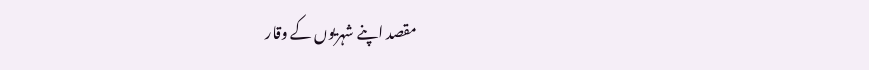مقصد اپنے شہریوں کے وقار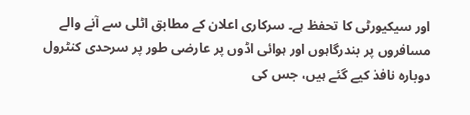اور سیکیورٹی کا تحفظ ہے۔ سرکاری اعلان کے مطابق اٹلی سے آنے والے مسافروں پر بندرگاہوں اور ہوائی اڈوں پر عارضی طور پر سرحدی کنٹرول دوبارہ نافذ کیے گئے ہیں، جس کی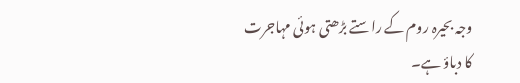وجہ بحیرہ روم کے راستے بڑھتی ہوئی مہاجرت کا دباؤ ہے۔